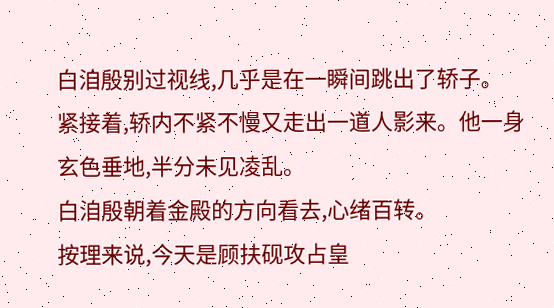白洎殷别过视线,几乎是在一瞬间跳出了轿子。
紧接着,轿内不紧不慢又走出一道人影来。他一身玄色垂地,半分未见凌乱。
白洎殷朝着金殿的方向看去,心绪百转。
按理来说,今天是顾扶砚攻占皇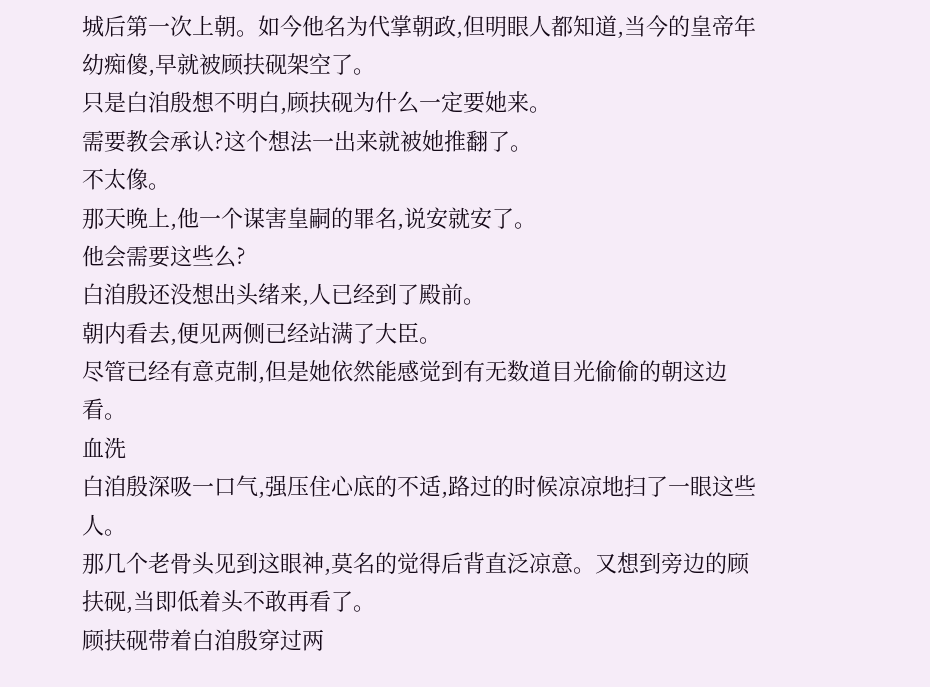城后第一次上朝。如今他名为代掌朝政,但明眼人都知道,当今的皇帝年幼痴傻,早就被顾扶砚架空了。
只是白洎殷想不明白,顾扶砚为什么一定要她来。
需要教会承认?这个想法一出来就被她推翻了。
不太像。
那天晚上,他一个谋害皇嗣的罪名,说安就安了。
他会需要这些么?
白洎殷还没想出头绪来,人已经到了殿前。
朝内看去,便见两侧已经站满了大臣。
尽管已经有意克制,但是她依然能感觉到有无数道目光偷偷的朝这边看。
血洗
白洎殷深吸一口气,强压住心底的不适,路过的时候凉凉地扫了一眼这些人。
那几个老骨头见到这眼神,莫名的觉得后背直泛凉意。又想到旁边的顾扶砚,当即低着头不敢再看了。
顾扶砚带着白洎殷穿过两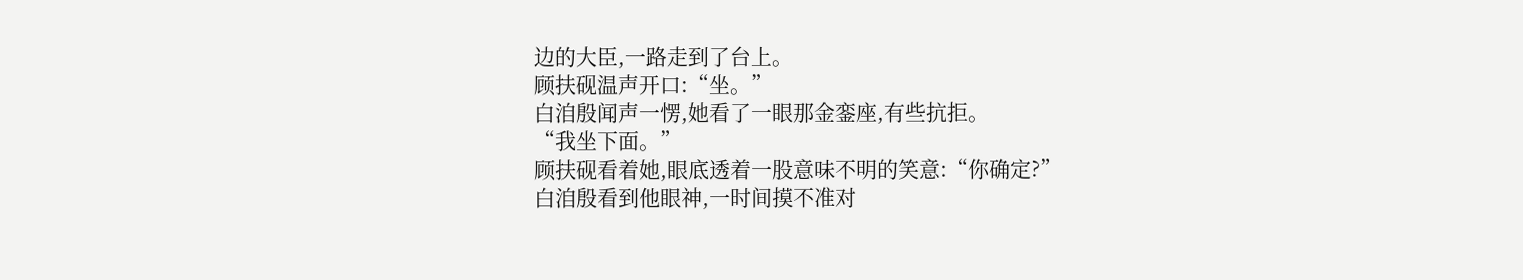边的大臣,一路走到了台上。
顾扶砚温声开口:“坐。”
白洎殷闻声一愣,她看了一眼那金銮座,有些抗拒。
“我坐下面。”
顾扶砚看着她,眼底透着一股意味不明的笑意:“你确定?”
白洎殷看到他眼神,一时间摸不准对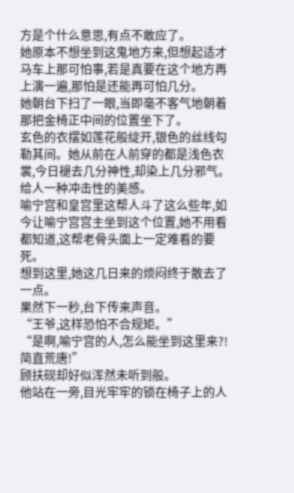方是个什么意思,有点不敢应了。
她原本不想坐到这鬼地方来,但想起适才马车上那可怕事,若是真要在这个地方再上演一遍,那怕是还能再可怕几分。
她朝台下扫了一眼,当即毫不客气地朝着那把金椅正中间的位置坐下了。
玄色的衣摆如莲花般绽开,银色的丝线勾勒其间。她从前在人前穿的都是浅色衣裳,今日褪去几分神性,却染上几分邪气。给人一种冲击性的美感。
喻宁宫和皇宫里这帮人斗了这么些年,如今让喻宁宫宫主坐到这个位置,她不用看都知道,这帮老骨头面上一定难看的要死。
想到这里,她这几日来的烦闷终于散去了一点。
果然下一秒,台下传来声音。
“王爷,这样恐怕不合规矩。”
“是啊,喻宁宫的人,怎么能坐到这里来?!简直荒唐!”
顾扶砚却好似浑然未听到般。
他站在一旁,目光牢牢的锁在椅子上的人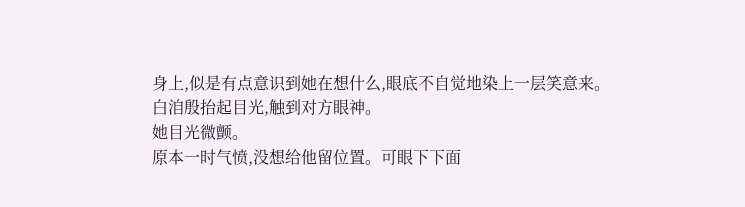身上,似是有点意识到她在想什么,眼底不自觉地染上一层笑意来。
白洎殷抬起目光,触到对方眼神。
她目光微颤。
原本一时气愤,没想给他留位置。可眼下下面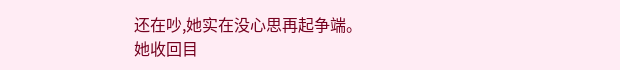还在吵,她实在没心思再起争端。
她收回目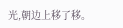光,朝边上移了移。